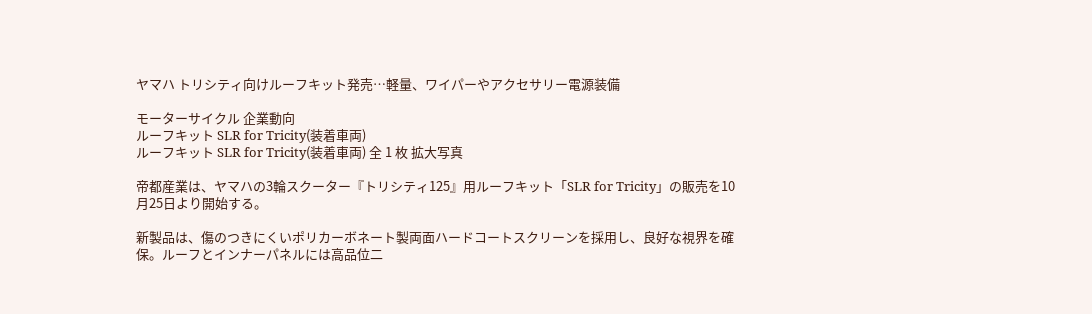ヤマハ トリシティ向けルーフキット発売…軽量、ワイパーやアクセサリー電源装備

モーターサイクル 企業動向
ルーフキット SLR for Tricity(装着車両)
ルーフキット SLR for Tricity(装着車両) 全 1 枚 拡大写真

帝都産業は、ヤマハの3輪スクーター『トリシティ125』用ルーフキット「SLR for Tricity」の販売を10月25日より開始する。

新製品は、傷のつきにくいポリカーボネート製両面ハードコートスクリーンを採用し、良好な視界を確保。ルーフとインナーパネルには高品位二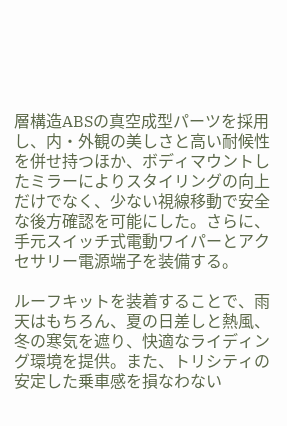層構造ABSの真空成型パーツを採用し、内・外観の美しさと高い耐候性を併せ持つほか、ボディマウントしたミラーによりスタイリングの向上だけでなく、少ない視線移動で安全な後方確認を可能にした。さらに、手元スイッチ式電動ワイパーとアクセサリー電源端子を装備する。

ルーフキットを装着することで、雨天はもちろん、夏の日差しと熱風、冬の寒気を遮り、快適なライディング環境を提供。また、トリシティの安定した乗車感を損なわない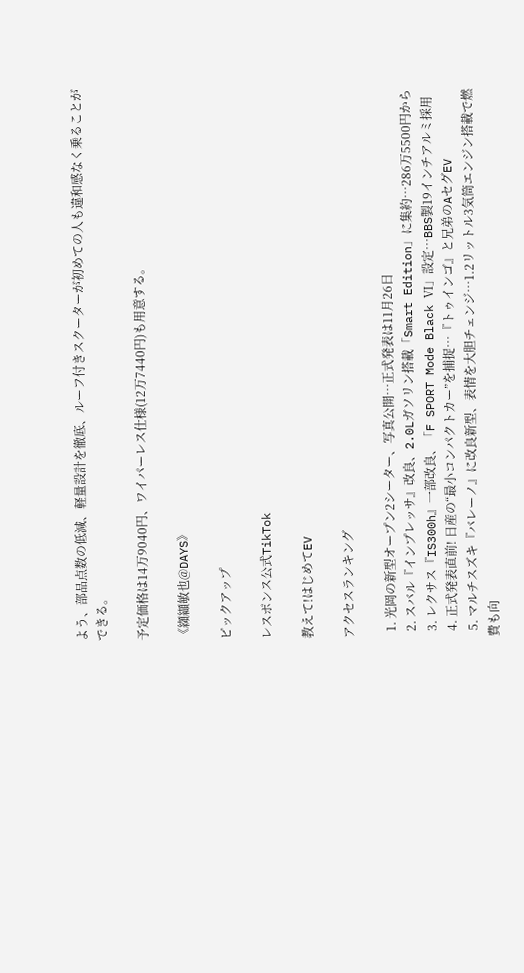よう、部品点数の低減、軽量設計を徹底、ルーフ付きスクーターが初めての人も違和感なく乗ることができる。

予定価格は14万9040円、ワイパーレス仕様(12万7440円)も用意する。

《纐纈敏也@DAYS》

ピックアップ

レスポンス公式TikTok

教えて!はじめてEV

アクセスランキング

  1. 光岡の新型オープン2シーター、写真公開…正式発表は11月26日
  2. スバル『インプレッサ』改良、2.0Lガソリン搭載「Smart Edition」に集約…286万5500円から
  3. レクサス『IS300h』一部改良、「F SPORT Mode Black Ⅵ」設定…BBS製19インチアルミ採用
  4. 正式発表直前! 日産の“最小コンパクトカー”を捕捉…『トゥインゴ』と兄弟のAセグEV
  5. マルチスズキ『バレーノ』に改良新型、表情を大胆チェンジ…1.2リットル3気筒エンジン搭載で燃費も向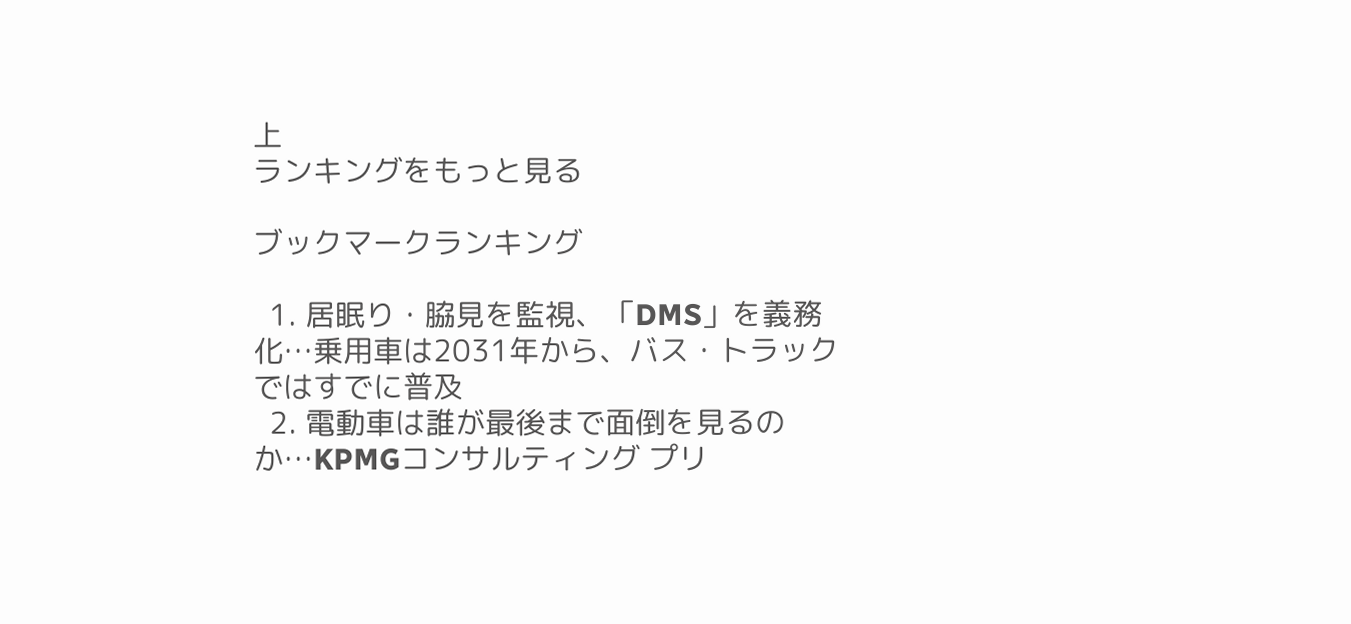上
ランキングをもっと見る

ブックマークランキング

  1. 居眠り・脇見を監視、「DMS」を義務化…乗用車は2031年から、バス・トラックではすでに普及
  2. 電動車は誰が最後まで面倒を見るのか…KPMGコンサルティング プリ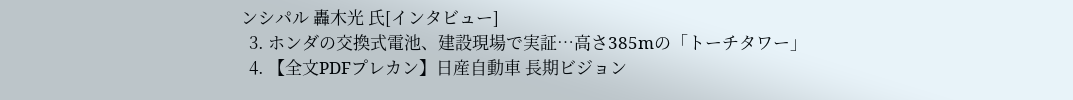ンシパル 轟木光 氏[インタビュー]
  3. ホンダの交換式電池、建設現場で実証…高さ385mの「トーチタワー」
  4. 【全文PDFプレカン】日産自動車 長期ビジョン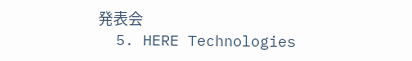発表会
  5. HERE Technologies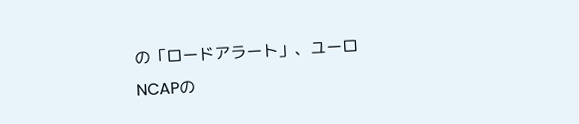の「ロードアラート」、ユーロNCAPの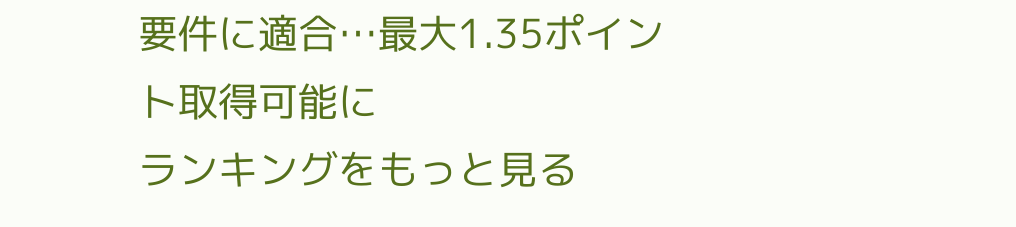要件に適合…最大1.35ポイント取得可能に
ランキングをもっと見る